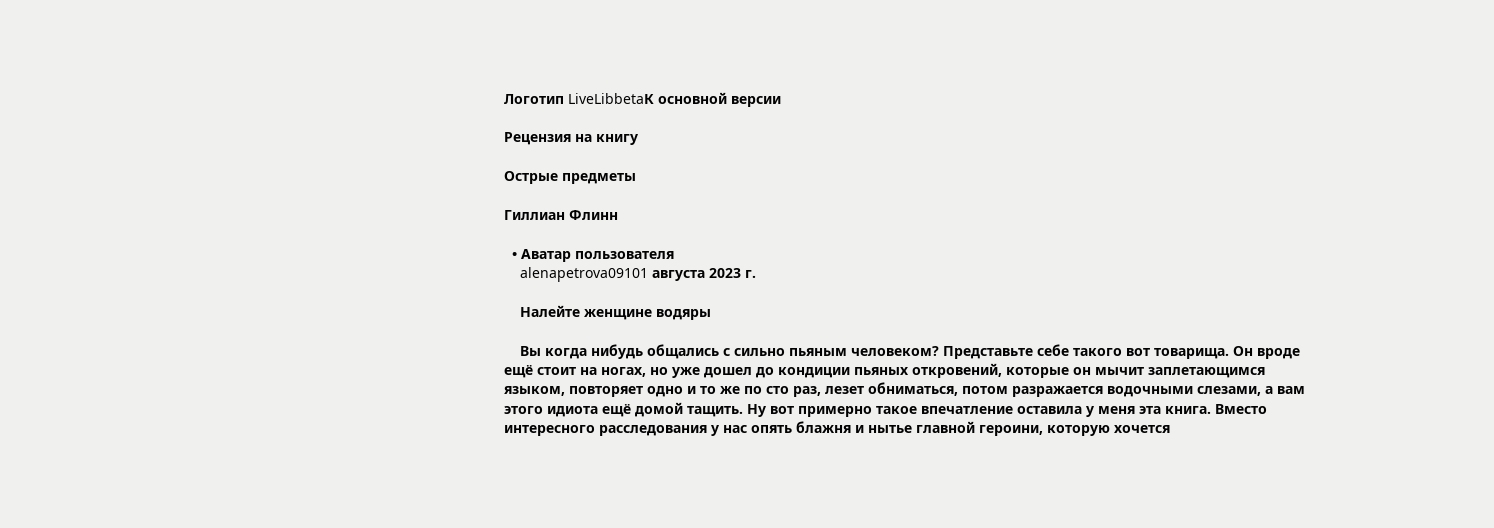Логотип LiveLibbetaК основной версии

Рецензия на книгу

Острые предметы

Гиллиан Флинн

  • Аватар пользователя
    alenapetrova09101 августа 2023 г.

    Налейте женщине водяры

    Вы когда нибудь общались с сильно пьяным человеком? Представьте себе такого вот товарища. Он вроде ещё стоит на ногах, но уже дошел до кондиции пьяных откровений, которые он мычит заплетающимся языком, повторяет одно и то же по сто раз, лезет обниматься, потом разражается водочными слезами, а вам этого идиота ещё домой тащить. Ну вот примерно такое впечатление оставила у меня эта книга. Вместо интересного расследования у нас опять блажня и нытье главной героини, которую хочется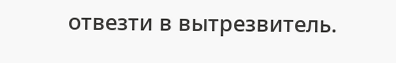отвезти в вытрезвитель.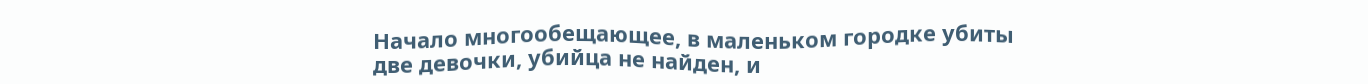Начало многообещающее, в маленьком городке убиты две девочки, убийца не найден, и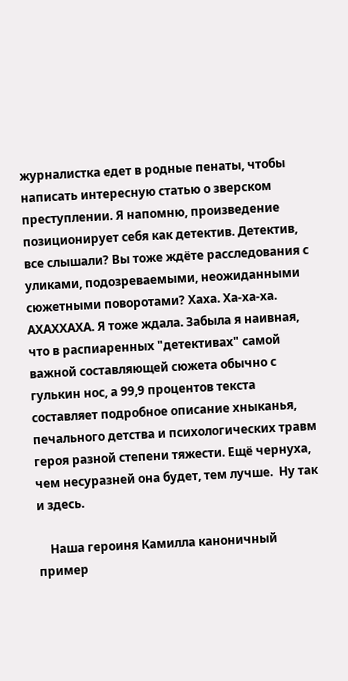журналистка едет в родные пенаты, чтобы написать интересную статью о зверском преступлении. Я напомню, произведение позиционирует себя как детектив. Детектив, все слышали? Вы тоже ждёте расследования с уликами, подозреваемыми, неожиданными сюжетными поворотами? Хаха. Ха-ха-ха. АХАХХАХА. Я тоже ждала. Забыла я наивная, что в распиаренных "детективах" самой важной составляющей сюжета обычно с гулькин нос, а 99,9 процентов текста составляет подробное описание хныканья, печального детства и психологических травм героя разной степени тяжести. Ещё чернуха, чем несуразней она будет, тем лучше.  Ну так и здесь.

    Наша героиня Камилла каноничный пример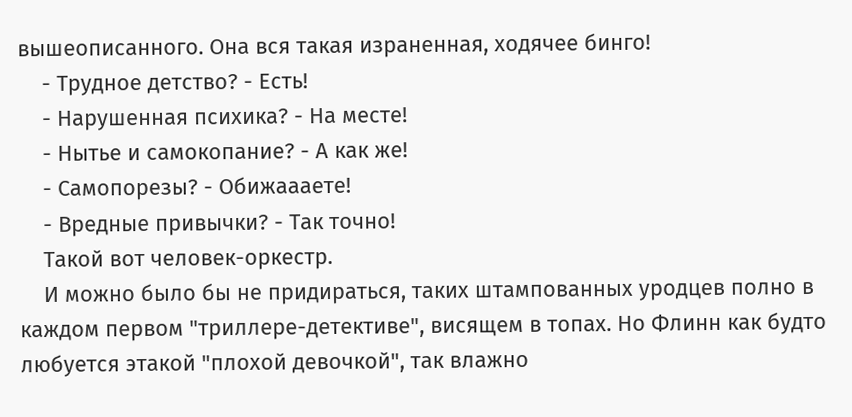вышеописанного. Она вся такая израненная, ходячее бинго!
    - Трудное детство? - Есть!
    - Нарушенная психика? - На месте!
    - Нытье и самокопание? - А как же!
    - Самопорезы? - Обижаааете!
    - Вредные привычки? - Так точно!
    Такой вот человек-оркестр.
    И можно было бы не придираться, таких штампованных уродцев полно в каждом первом "триллере-детективе", висящем в топах. Но Флинн как будто любуется этакой "плохой девочкой", так влажно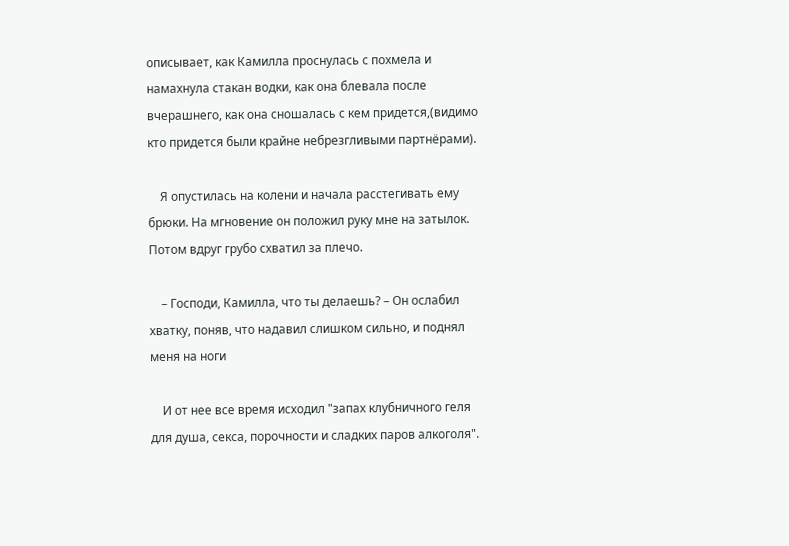описывает, как Камилла проснулась с похмела и намахнула стакан водки, как она блевала после вчерашнего, как она сношалась с кем придется,(видимо кто придется были крайне небрезгливыми партнёрами).

    Я опустилась на колени и начала расстегивать ему брюки. На мгновение он положил руку мне на затылок. Потом вдруг грубо схватил за плечо.

    – Господи, Камилла, что ты делаешь? – Он ослабил хватку, поняв, что надавил слишком сильно, и поднял меня на ноги

    И от нее все время исходил "запах клубничного геля для душа, секса, порочности и сладких паров алкоголя".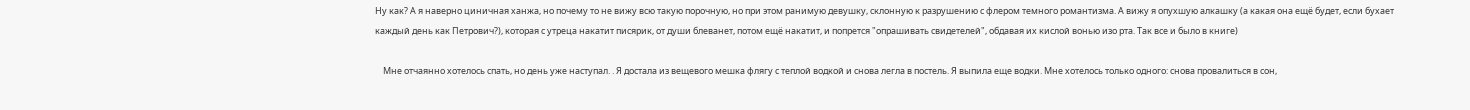Ну как? А я наверно циничная ханжа, но почему то не вижу всю такую порочную, но при этом ранимую девушку, склонную к разрушению с флером темного романтизма. А вижу я опухшую алкашку (а какая она ещё будет, если бухает каждый день как Петрович?), которая с утреца накатит писярик, от души блеванет, потом ещё накатит, и попрется "опрашивать свидетелей", обдавая их кислой вонью изо рта. Так все и было в книге)

    Мне отчаянно хотелось спать, но день уже наступал. . Я достала из вещевого мешка флягу с теплой водкой и снова легла в постель. Я выпила еще водки. Мне хотелось только одного: снова провалиться в сон,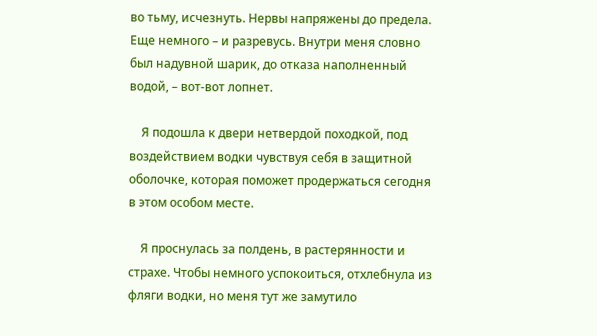во тьму, исчезнуть. Нервы напряжены до предела. Еще немного – и разревусь. Внутри меня словно был надувной шарик, до отказа наполненный водой, – вот-вот лопнет.

    Я подошла к двери нетвердой походкой, под воздействием водки чувствуя себя в защитной оболочке, которая поможет продержаться сегодня в этом особом месте.

    Я проснулась за полдень, в растерянности и страхе. Чтобы немного успокоиться, отхлебнула из фляги водки, но меня тут же замутило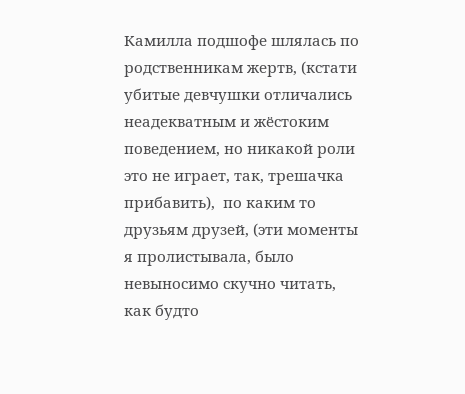Камилла подшофе шлялась по родственникам жертв, (кстати убитые девчушки отличались неадекватным и жёстоким поведением, но никакой роли это не играет, так, трешачка прибавить),  по каким то друзьям друзей, (эти моменты я пролистывала, было невыносимо скучно читать, как будто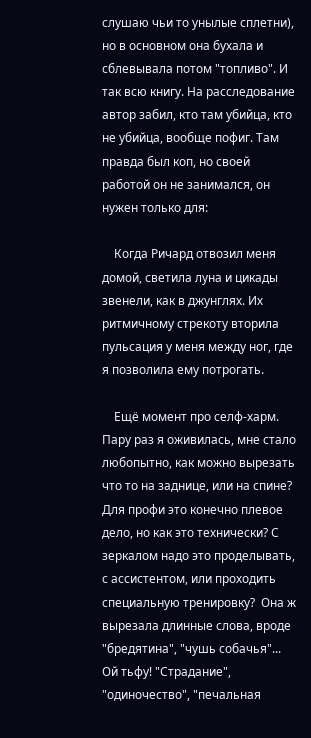слушаю чьи то унылые сплетни), но в основном она бухала и сблевывала потом "топливо". И так всю книгу. На расследование автор забил, кто там убийца, кто не убийца, вообще пофиг. Там правда был коп, но своей работой он не занимался, он нужен только для:

    Когда Ричард отвозил меня домой, светила луна и цикады звенели, как в джунглях. Их ритмичному стрекоту вторила пульсация у меня между ног, где я позволила ему потрогать.

    Ещё момент про селф-харм. Пару раз я оживилась, мне стало любопытно, как можно вырезать что то на заднице, или на спине? Для профи это конечно плевое дело, но как это технически? С зеркалом надо это проделывать, с ассистентом, или проходить специальную тренировку?  Она ж вырезала длинные слова, вроде "бредятина", "чушь собачья"... Ой тьфу! "Страдание", "одиночество", "печальная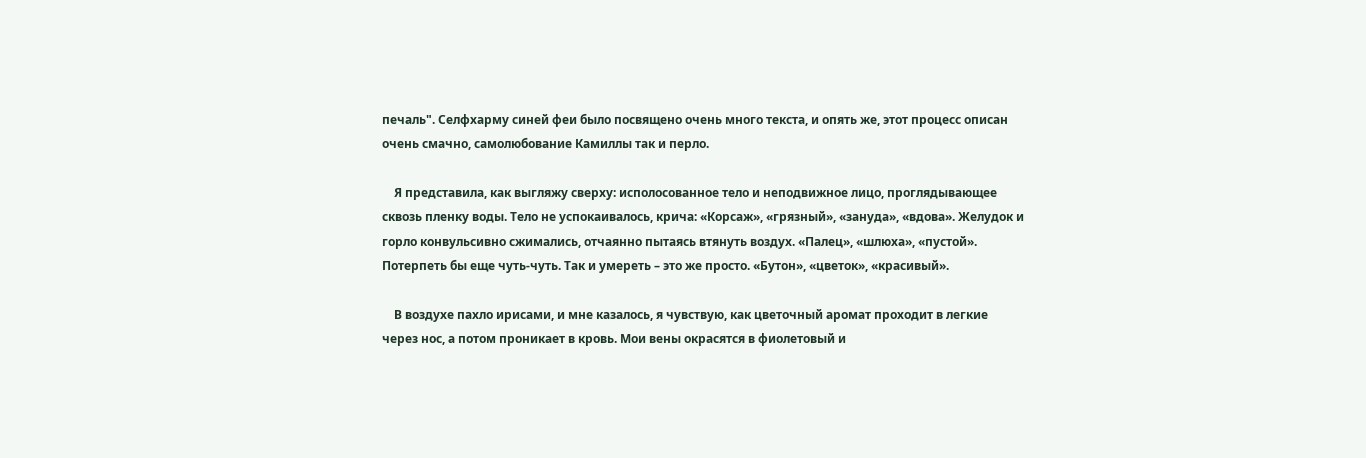печаль". Селфхарму синей феи было посвящено очень много текста, и опять же, этот процесс описан очень смачно, самолюбование Камиллы так и перло.

    Я представила, как выгляжу сверху: исполосованное тело и неподвижное лицо, проглядывающее сквозь пленку воды. Тело не успокаивалось, крича: «Корсаж», «грязный», «зануда», «вдова». Желудок и горло конвульсивно сжимались, отчаянно пытаясь втянуть воздух. «Палец», «шлюха», «пустой». Потерпеть бы еще чуть-чуть. Так и умереть – это же просто. «Бутон», «цветок», «красивый».

    В воздухе пахло ирисами, и мне казалось, я чувствую, как цветочный аромат проходит в легкие через нос, а потом проникает в кровь. Мои вены окрасятся в фиолетовый и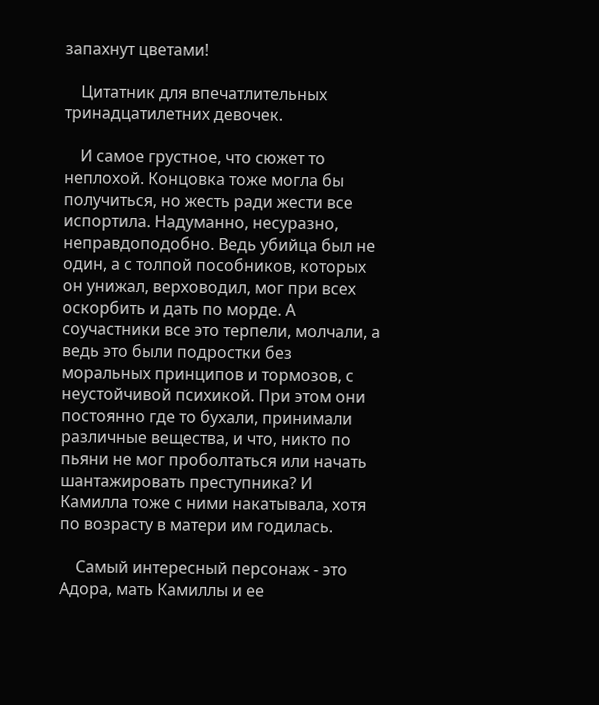запахнут цветами!

    Цитатник для впечатлительных тринадцатилетних девочек.

    И самое грустное, что сюжет то неплохой. Концовка тоже могла бы получиться, но жесть ради жести все испортила. Надуманно, несуразно, неправдоподобно. Ведь убийца был не один, а с толпой пособников, которых он унижал, верховодил, мог при всех оскорбить и дать по морде. А соучастники все это терпели, молчали, а ведь это были подростки без моральных принципов и тормозов, с неустойчивой психикой. При этом они постоянно где то бухали, принимали различные вещества, и что, никто по пьяни не мог проболтаться или начать шантажировать преступника? И Камилла тоже с ними накатывала, хотя по возрасту в матери им годилась.

    Самый интересный персонаж - это Адора, мать Камиллы и ее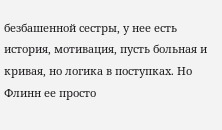безбашенной сестры, у нее есть история, мотивация, пусть больная и кривая, но логика в поступках. Но Флинн ее просто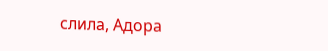слила, Адора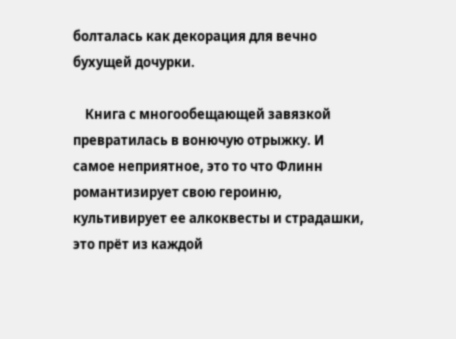болталась как декорация для вечно бухущей дочурки.

    Книга с многообещающей завязкой превратилась в вонючую отрыжку. И самое неприятное, это то что Флинн романтизирует свою героиню, культивирует ее алкоквесты и страдашки, это прёт из каждой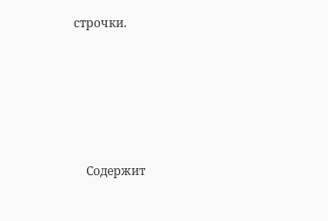строчки.






    Содержит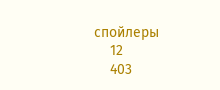спойлеры
    12
    403